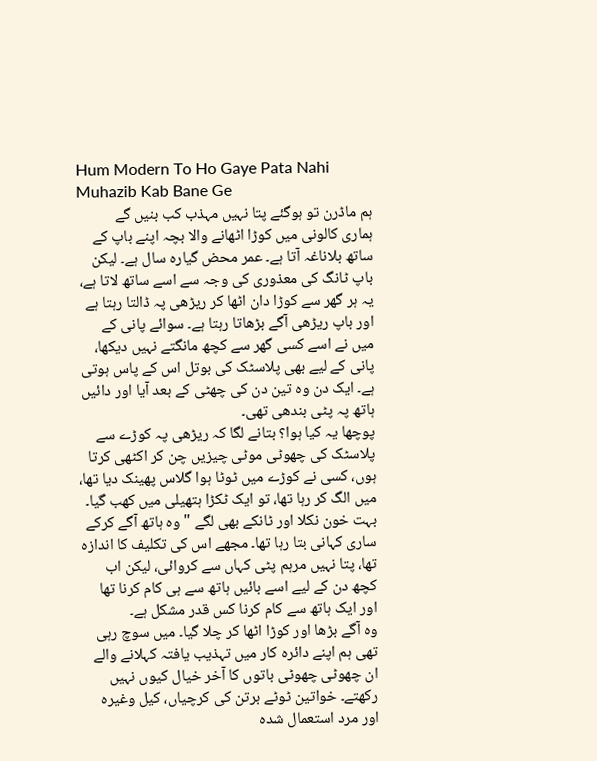Hum Modern To Ho Gaye Pata Nahi Muhazib Kab Bane Ge
ہم ماڈرن تو ہوگئے پتا نہیں مہذب کب بنیں گے
ہماری کالونی میں کوڑا اٹھانے والا بچہ اپنے باپ کے ساتھ بلاناغہ آتا ہے۔ عمر محض گیارہ سال ہے۔ لیکن باپ ٹانگ کی معذوری کی وجہ سے اسے ساتھ لاتا ہے، یہ ہر گھر سے کوڑا دان اٹھا کر ریڑھی پہ ڈالتا رہتا ہے اور باپ ریڑھی آگے بڑھاتا رہتا ہے۔ سوائے پانی کے میں نے اسے کسی گھر سے کچھ مانگتے نہیں دیکھا، پانی کے لیے بھی پلاسٹک کی بوتل اس کے پاس ہوتی ہے۔ ایک دن وہ تین دن کی چھٹی کے بعد آیا اور دائیں ہاتھ پہ پٹی بندھی تھی۔
پوچھا یہ کیا ہوا؟ بتانے لگا کہ ریڑھی پہ کوڑے سے پلاسٹک کی چھوٹی موٹی چیزیں چن کر اکٹھی کرتا ہوں، کسی نے کوڑے میں ٹوٹا ہوا گلاس پھینک دیا تھا، میں الگ کر رہا تھا، تو ایک ٹکڑا ہتھیلی میں کھب گیا۔ بہت خون نکلا اور ٹانکے بھی لگے " وہ ہاتھ آگے کرکے ساری کہانی بتا رہا تھا۔ مجھے اس کی تکلیف کا اندازہ تھا، پتا نہیں مرہم پٹی کہاں سے کروائی، لیکن اب کچھ دن کے لیے اسے بائیں ہاتھ سے ہی کام کرنا تھا اور ایک ہاتھ سے کام کرنا کس قدر مشکل ہے۔
وہ آگے بڑھا اور کوڑا اٹھا کر چلا گیا۔ میں سوچ رہی تھی ہم اپنے دائرہ کار میں تہذیب یافتہ کہلانے والے ان چھوٹی چھوٹی باتوں کا آخر خیال کیوں نہیں رکھتے۔ خواتین ٹوٹے برتن کی کرچیاں، کیل وغیرہ اور مرد استعمال شدہ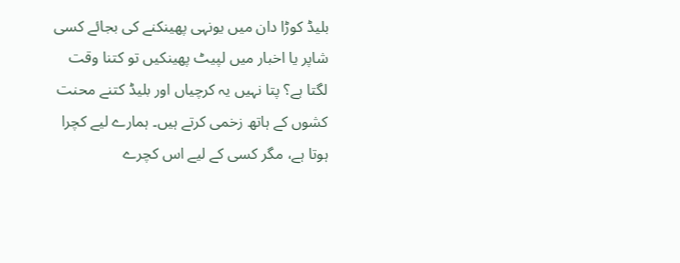بلیڈ کوڑا دان میں یونہی پھینکنے کی بجائے کسی شاپر یا اخبار میں لپیٹ پھینکیں تو کتنا وقت لگتا ہے؟ پتا نہیں یہ کرچیاں اور بلیڈ کتنے محنت کشوں کے ہاتھ زخمی کرتے ہیں۔ ہمارے لیے کچرا ہوتا ہے، مگر کسی کے لیے اس کچرے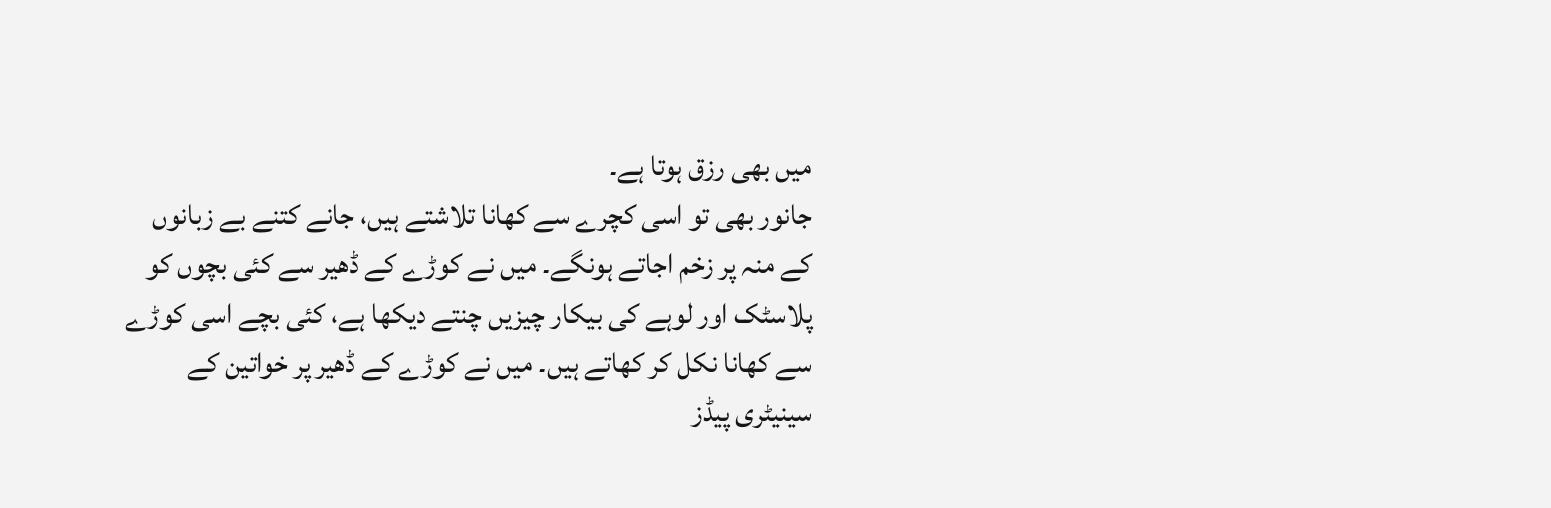میں بھی رزق ہوتا ہے۔
جانور بھی تو اسی کچرے سے کھانا تلاشتے ہیں، جانے کتنے بے زبانوں کے منہ پر زخم اجاتے ہونگے۔ میں نے کوڑے کے ڈھیر سے کئی بچوں کو پلاسٹک اور لوہے کی بیکار چیزیں چنتے دیکھا ہے، کئی بچے اسی کوڑے سے کھانا نکل کر کھاتے ہیں۔ میں نے کوڑے کے ڈھیر پر خواتین کے سینیٹری پیڈز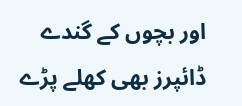اور بچوں کے گندے ڈائپرز بھی کھلے پڑے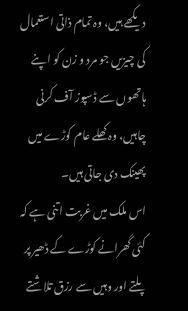دیکھے ہیں، وہ تمام ذاتی استعمال کی چیزیں جو مرد و زن کو اپنے ہاتھوں سے ڈسپوز آف کرنی چاہیں، وہ کھلے عام کوڑے میں پھینک دی جاتی ہیں۔
اس ملک میں غربت اتنی ہے کہ کئی گھرانے کوڑے کے ڈھیر پر پلتے اور وہیں سے رزق تلاشتے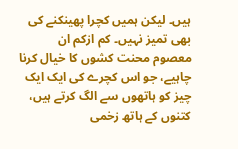ہیں۔ لیکن ہمیں کچرا پھینکنے کی بھی تمیز نہیں۔ کم ازکم ان معصوم محنت کشوں کا خیال کرنا چاہیے، جو اس کچرے کی ایک ایک چیز کو ہاتھوں سے الگ کرتے ہیں، کتنوں کے ہاتھ زخمی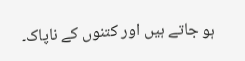ہو جاتے ہیں اور کتنوں کے ناپاک۔